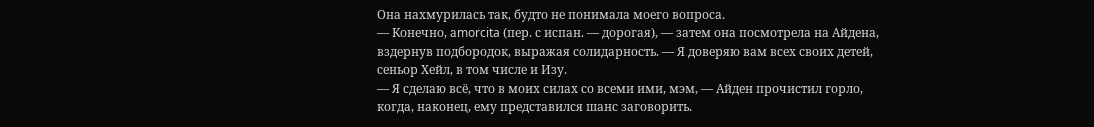Она нахмурилась так, будто не понимала моего вопроса.
— Конечно, аmorcita (пер. с испан. — дорогая), — затем она посмотрела на Айдена, вздернув подбородок, выражая солидарность. — Я доверяю вам всех своих детей, сеньор Хейл, в том числе и Изу.
— Я сделаю всё, что в моих силах со всеми ими, мэм, — Айден прочистил горло, когда, наконец, ему представился шанс заговорить.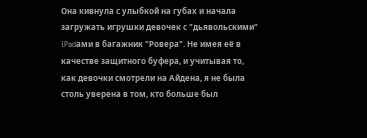Она кивнула с улыбкой на губах и начала загружать игрушки девочек с "дьявольскими" iPadами в багажник "Ровера". Не имея её в качестве защитного буфера, и учитывая то, как девочки смотрели на Айдена, я не была столь уверена в том, кто больше был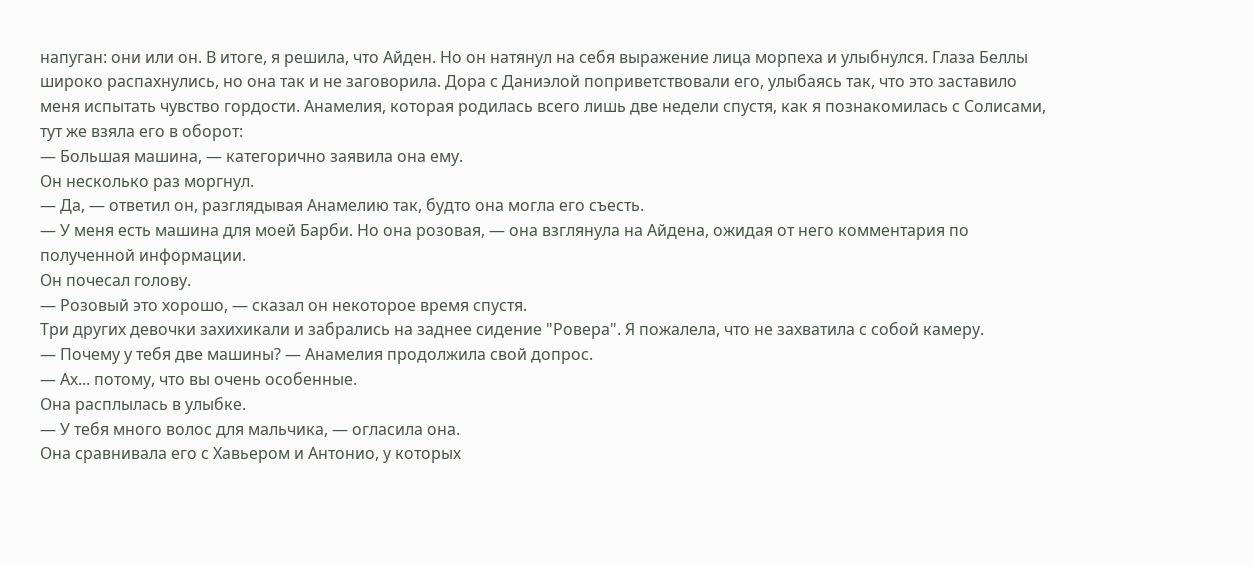напуган: они или он. В итоге, я решила, что Айден. Но он натянул на себя выражение лица морпеха и улыбнулся. Глаза Беллы широко распахнулись, но она так и не заговорила. Дора с Даниэлой поприветствовали его, улыбаясь так, что это заставило меня испытать чувство гордости. Анамелия, которая родилась всего лишь две недели спустя, как я познакомилась с Солисами, тут же взяла его в оборот:
— Большая машина, — категорично заявила она ему.
Он несколько раз моргнул.
— Да, — ответил он, разглядывая Анамелию так, будто она могла его съесть.
— У меня есть машина для моей Барби. Но она розовая, — она взглянула на Айдена, ожидая от него комментария по полученной информации.
Он почесал голову.
— Розовый это хорошо, — сказал он некоторое время спустя.
Три других девочки захихикали и забрались на заднее сидение "Ровера". Я пожалела, что не захватила с собой камеру.
— Почему у тебя две машины? — Анамелия продолжила свой допрос.
— Ах... потому, что вы очень особенные.
Она расплылась в улыбке.
— У тебя много волос для мальчика, — огласила она.
Она сравнивала его с Хавьером и Антонио, у которых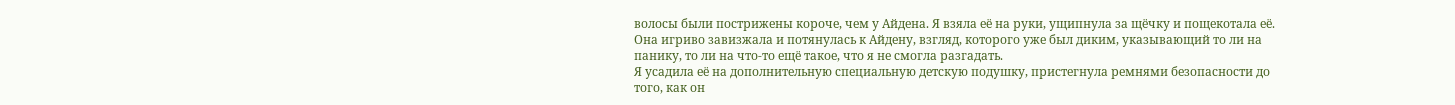волосы были пострижены короче, чем у Айдена. Я взяла её на руки, ущипнула за щёчку и пощекотала её. Она игриво завизжала и потянулась к Айдену, взгляд, которого уже был диким, указывающий то ли на панику, то ли на что-то ещё такое, что я не смогла разгадать.
Я усадила её на дополнительную специальную детскую подушку, пристегнула ремнями безопасности до того, как он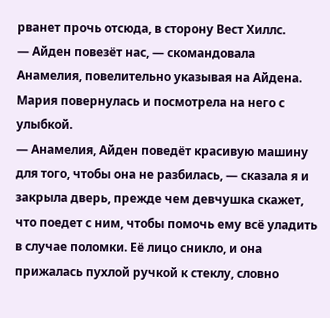рванет прочь отсюда, в сторону Вест Хиллс.
— Айден повезёт нас, — скомандовала Анамелия, повелительно указывая на Айдена.
Мария повернулась и посмотрела на него с улыбкой.
— Анамелия, Айден поведёт красивую машину для того, чтобы она не разбилась, — сказала я и закрыла дверь, прежде чем девчушка скажет, что поедет с ним, чтобы помочь ему всё уладить в случае поломки. Её лицо сникло, и она прижалась пухлой ручкой к стеклу, словно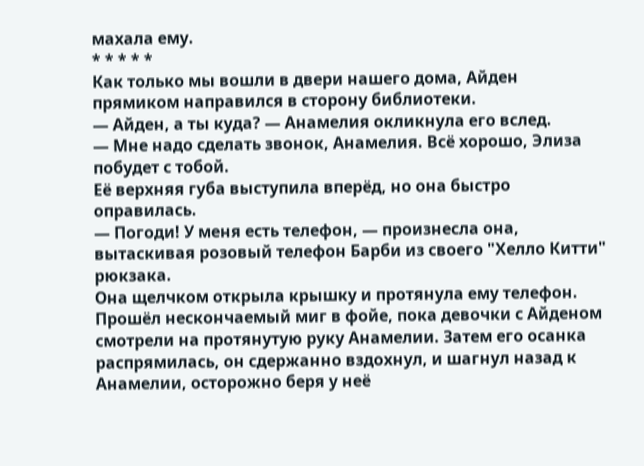махала ему.
* * * * *
Как только мы вошли в двери нашего дома, Айден прямиком направился в сторону библиотеки.
— Айден, а ты куда? — Анамелия окликнула его вслед.
— Мне надо сделать звонок, Анамелия. Всё хорошо, Элиза побудет с тобой.
Её верхняя губа выступила вперёд, но она быстро оправилась.
— Погоди! У меня есть телефон, — произнесла она, вытаскивая розовый телефон Барби из своего "Хелло Китти" рюкзака.
Она щелчком открыла крышку и протянула ему телефон.
Прошёл нескончаемый миг в фойе, пока девочки с Айденом смотрели на протянутую руку Анамелии. Затем его осанка распрямилась, он сдержанно вздохнул, и шагнул назад к Анамелии, осторожно беря у неё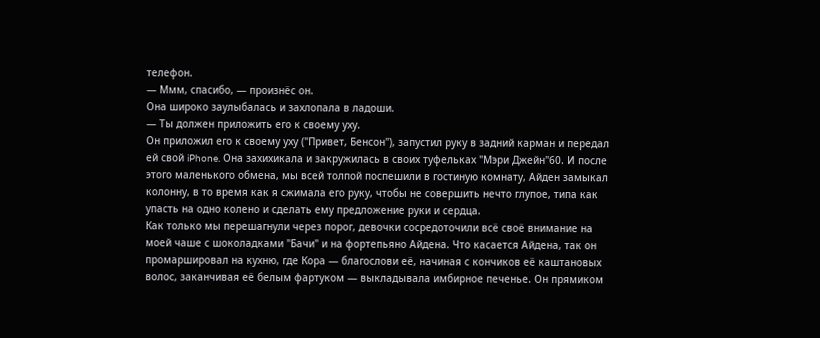телефон.
— Ммм, спасибо, — произнёс он.
Она широко заулыбалась и захлопала в ладоши.
— Ты должен приложить его к своему уху.
Он приложил его к своему уху ("Привет, Бенсон"), запустил руку в задний карман и передал ей свой iPhone. Она захихикала и закружилась в своих туфельках "Мэри Джейн"60. И после этого маленького обмена, мы всей толпой поспешили в гостиную комнату, Айден замыкал колонну, в то время как я сжимала его руку, чтобы не совершить нечто глупое, типа как упасть на одно колено и сделать ему предложение руки и сердца.
Как только мы перешагнули через порог, девочки сосредоточили всё своё внимание на моей чаше с шоколадками "Бачи" и на фортепьяно Айдена. Что касается Айдена, так он промаршировал на кухню, где Кора — благослови её, начиная с кончиков её каштановых волос, заканчивая её белым фартуком — выкладывала имбирное печенье. Он прямиком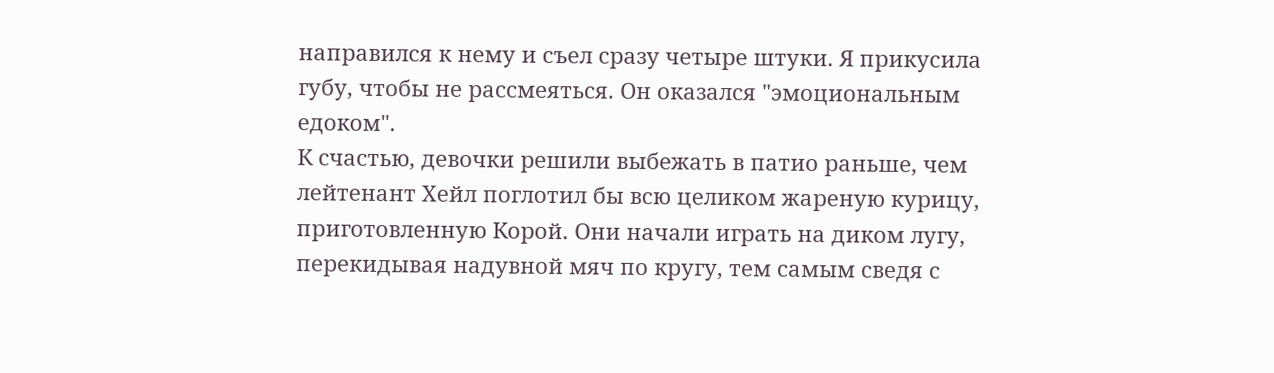направился к нему и съел сразу четыре штуки. Я прикусила губу, чтобы не рассмеяться. Он оказался "эмоциональным едоком".
К счастью, девочки решили выбежать в патио раньше, чем лейтенант Хейл поглотил бы всю целиком жареную курицу, приготовленную Корой. Они начали играть на диком лугу, перекидывая надувной мяч по кругу, тем самым сведя с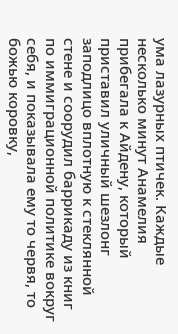ума лазурных птичек. Каждые несколько минут Анамелия прибегала к Айдену, который приставил уличный шезлонг заподлицо вплотную к стеклянной стене и соорудил баррикаду из книг по иммиграционной политике вокруг себя, и показывала ему то червя, то божью коровку,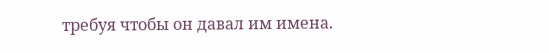требуя чтобы он давал им имена.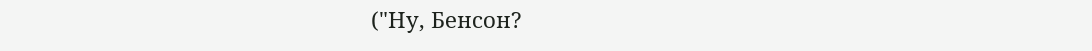("Ну, Бенсон?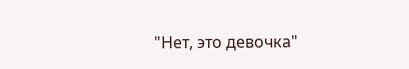"Нет, это девочка"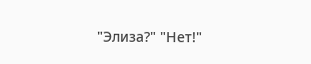"Элиза?" "Нет!"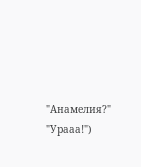"Анамелия?" "Урааа!")